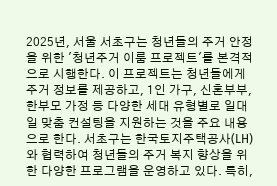2025년, 서울 서초구는 청년들의 주거 안정을 위한 '청년주거 이룸 프로젝트'를 본격적으로 시행한다. 이 프로젝트는 청년들에게 주거 정보를 제공하고, 1인 가구, 신혼부부, 한부모 가정 등 다양한 세대 유형별로 일대일 맞춤 컨설팅을 지원하는 것을 주요 내용으로 한다. 서초구는 한국토지주택공사(LH)와 협력하여 청년들의 주거 복지 향상을 위한 다양한 프로그램을 운영하고 있다. 특히,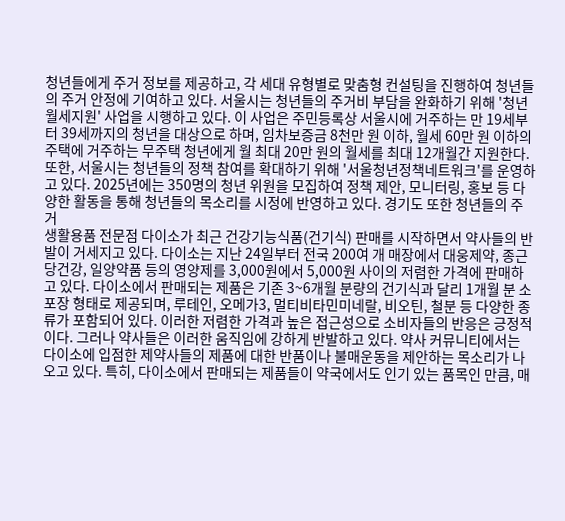청년들에게 주거 정보를 제공하고, 각 세대 유형별로 맞춤형 컨설팅을 진행하여 청년들의 주거 안정에 기여하고 있다. 서울시는 청년들의 주거비 부담을 완화하기 위해 '청년월세지원' 사업을 시행하고 있다. 이 사업은 주민등록상 서울시에 거주하는 만 19세부터 39세까지의 청년을 대상으로 하며, 임차보증금 8천만 원 이하, 월세 60만 원 이하의 주택에 거주하는 무주택 청년에게 월 최대 20만 원의 월세를 최대 12개월간 지원한다. 또한, 서울시는 청년들의 정책 참여를 확대하기 위해 '서울청년정책네트워크'를 운영하고 있다. 2025년에는 350명의 청년 위원을 모집하여 정책 제안, 모니터링, 홍보 등 다양한 활동을 통해 청년들의 목소리를 시정에 반영하고 있다. 경기도 또한 청년들의 주거
생활용품 전문점 다이소가 최근 건강기능식품(건기식) 판매를 시작하면서 약사들의 반발이 거세지고 있다. 다이소는 지난 24일부터 전국 200여 개 매장에서 대웅제약, 종근당건강, 일양약품 등의 영양제를 3,000원에서 5,000원 사이의 저렴한 가격에 판매하고 있다. 다이소에서 판매되는 제품은 기존 3~6개월 분량의 건기식과 달리 1개월 분 소포장 형태로 제공되며, 루테인, 오메가3, 멀티비타민미네랄, 비오틴, 철분 등 다양한 종류가 포함되어 있다. 이러한 저렴한 가격과 높은 접근성으로 소비자들의 반응은 긍정적이다. 그러나 약사들은 이러한 움직임에 강하게 반발하고 있다. 약사 커뮤니티에서는 다이소에 입점한 제약사들의 제품에 대한 반품이나 불매운동을 제안하는 목소리가 나오고 있다. 특히, 다이소에서 판매되는 제품들이 약국에서도 인기 있는 품목인 만큼, 매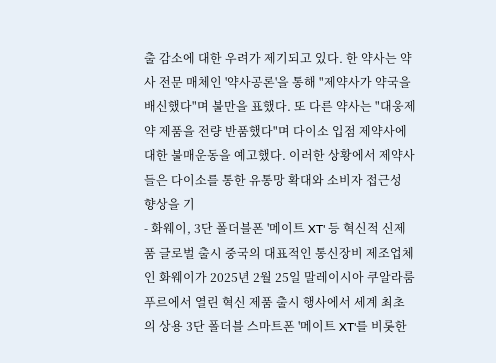출 감소에 대한 우려가 제기되고 있다. 한 약사는 약사 전문 매체인 '약사공론'을 통해 "제약사가 약국을 배신했다"며 불만을 표했다. 또 다른 약사는 "대웅제약 제품을 전량 반품했다"며 다이소 입점 제약사에 대한 불매운동을 예고했다. 이러한 상황에서 제약사들은 다이소를 통한 유통망 확대와 소비자 접근성 향상을 기
- 화웨이, 3단 폴더블폰 '메이트 XT' 등 혁신적 신제품 글로벌 출시 중국의 대표적인 통신장비 제조업체인 화웨이가 2025년 2월 25일 말레이시아 쿠알라룸푸르에서 열린 혁신 제품 출시 행사에서 세계 최초의 상용 3단 폴더블 스마트폰 '메이트 XT'를 비롯한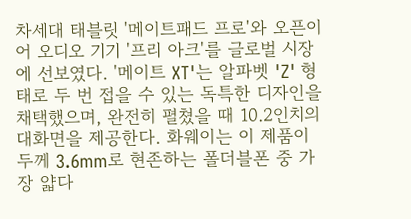차세대 태블릿 '메이트패드 프로'와 오픈이어 오디오 기기 '프리 아크'를 글로벌 시장에 선보였다. '메이트 XT'는 알파벳 'Z' 형태로 두 번 접을 수 있는 독특한 디자인을 채택했으며, 완전히 펼쳤을 때 10.2인치의 대화면을 제공한다. 화웨이는 이 제품이 두께 3.6mm로 현존하는 폴더블폰 중 가장 얇다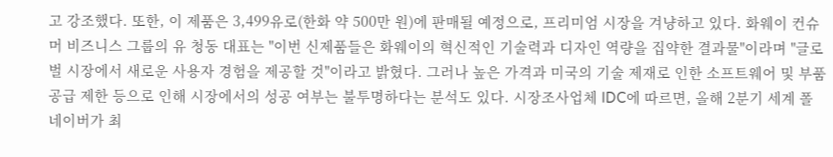고 강조했다. 또한, 이 제품은 3,499유로(한화 약 500만 원)에 판매될 예정으로, 프리미엄 시장을 겨냥하고 있다. 화웨이 컨슈머 비즈니스 그룹의 유 청동 대표는 "이번 신제품들은 화웨이의 혁신적인 기술력과 디자인 역량을 집약한 결과물"이라며 "글로벌 시장에서 새로운 사용자 경험을 제공할 것"이라고 밝혔다. 그러나 높은 가격과 미국의 기술 제재로 인한 소프트웨어 및 부품 공급 제한 등으로 인해 시장에서의 성공 여부는 불투명하다는 분석도 있다. 시장조사업체 IDC에 따르면, 올해 2분기 세계 폴
네이버가 최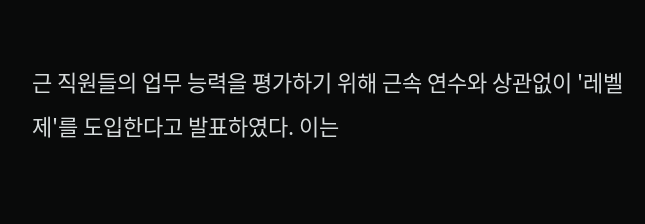근 직원들의 업무 능력을 평가하기 위해 근속 연수와 상관없이 '레벨제'를 도입한다고 발표하였다. 이는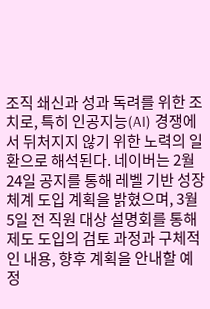조직 쇄신과 성과 독려를 위한 조치로, 특히 인공지능(AI) 경쟁에서 뒤처지지 않기 위한 노력의 일환으로 해석된다. 네이버는 2월 24일 공지를 통해 레벨 기반 성장체계 도입 계획을 밝혔으며, 3월 5일 전 직원 대상 설명회를 통해 제도 도입의 검토 과정과 구체적인 내용, 향후 계획을 안내할 예정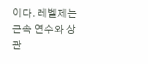이다. 레벨제는 근속 연수와 상관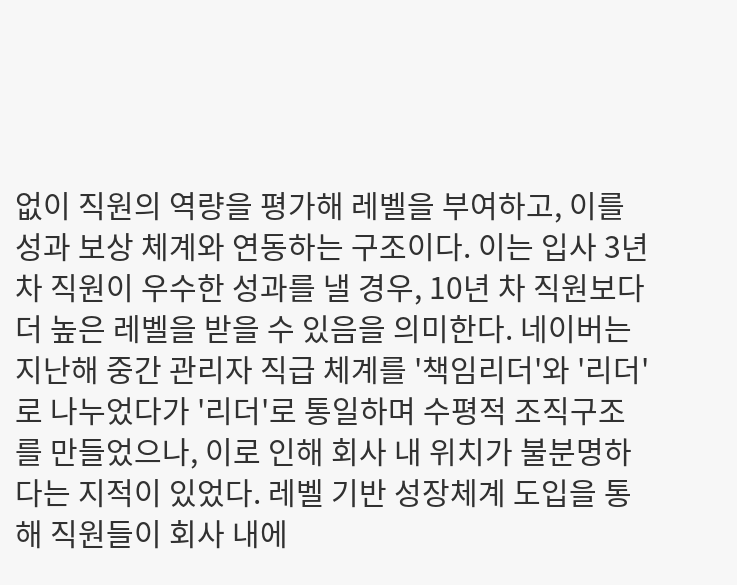없이 직원의 역량을 평가해 레벨을 부여하고, 이를 성과 보상 체계와 연동하는 구조이다. 이는 입사 3년 차 직원이 우수한 성과를 낼 경우, 10년 차 직원보다 더 높은 레벨을 받을 수 있음을 의미한다. 네이버는 지난해 중간 관리자 직급 체계를 '책임리더'와 '리더'로 나누었다가 '리더'로 통일하며 수평적 조직구조를 만들었으나, 이로 인해 회사 내 위치가 불분명하다는 지적이 있었다. 레벨 기반 성장체계 도입을 통해 직원들이 회사 내에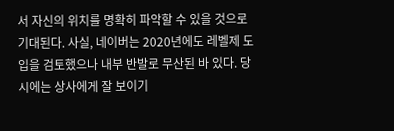서 자신의 위치를 명확히 파악할 수 있을 것으로 기대된다. 사실, 네이버는 2020년에도 레벨제 도입을 검토했으나 내부 반발로 무산된 바 있다. 당시에는 상사에게 잘 보이기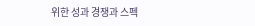위한 성과 경쟁과 스펙